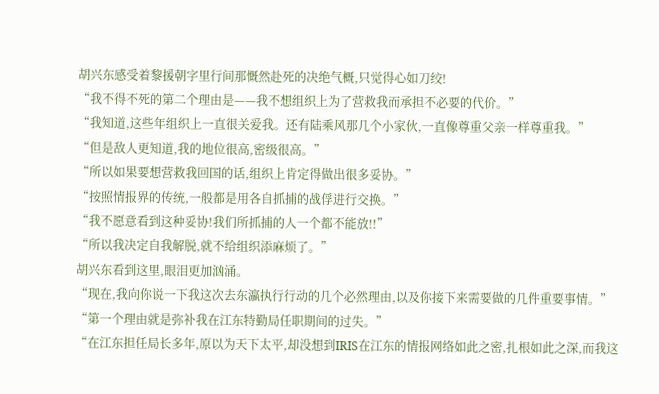胡兴东感受着黎援朝字里行间那慨然赴死的决绝气概,只觉得心如刀绞!
“我不得不死的第二个理由是——我不想组织上为了营救我而承担不必要的代价。”
“我知道,这些年组织上一直很关爱我。还有陆乘风那几个小家伙,一直像尊重父亲一样尊重我。”
“但是敌人更知道,我的地位很高,密级很高。”
“所以如果要想营救我回国的话,组织上肯定得做出很多妥协。”
“按照情报界的传统,一般都是用各自抓捕的战俘进行交换。”
“我不愿意看到这种妥协!我们所抓捕的人一个都不能放!!”
“所以我决定自我解脱,就不给组织添麻烦了。”
胡兴东看到这里,眼泪更加汹涌。
“现在,我向你说一下我这次去东瀛执行行动的几个必然理由,以及你接下来需要做的几件重要事情。”
“第一个理由就是弥补我在江东特勤局任职期间的过失。”
“在江东担任局长多年,原以为天下太平,却没想到IRIS在江东的情报网络如此之密,扎根如此之深,而我这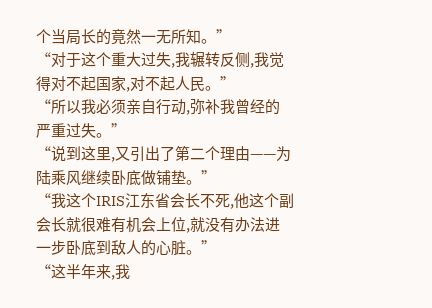个当局长的竟然一无所知。”
“对于这个重大过失,我辗转反侧,我觉得对不起国家,对不起人民。”
“所以我必须亲自行动,弥补我曾经的严重过失。”
“说到这里,又引出了第二个理由——为陆乘风继续卧底做铺垫。”
“我这个IRIS江东省会长不死,他这个副会长就很难有机会上位,就没有办法进一步卧底到敌人的心脏。”
“这半年来,我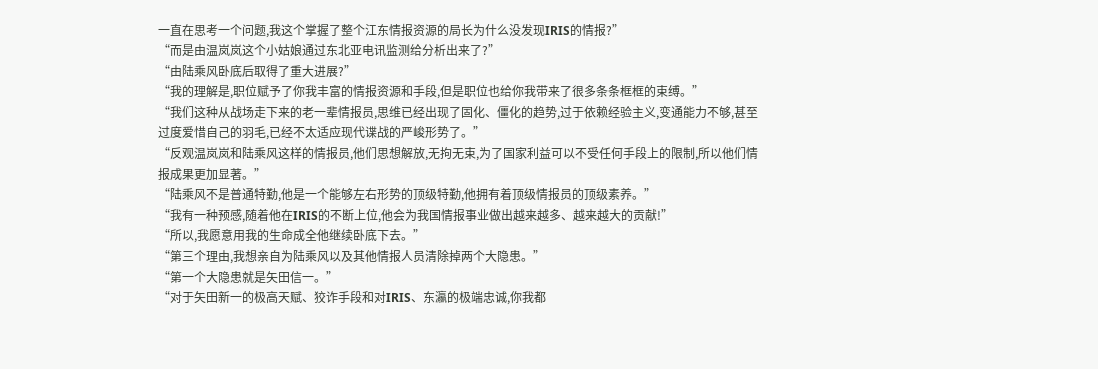一直在思考一个问题,我这个掌握了整个江东情报资源的局长为什么没发现IRIS的情报?”
“而是由温岚岚这个小姑娘通过东北亚电讯监测给分析出来了?”
“由陆乘风卧底后取得了重大进展?”
“我的理解是,职位赋予了你我丰富的情报资源和手段,但是职位也给你我带来了很多条条框框的束缚。”
“我们这种从战场走下来的老一辈情报员,思维已经出现了固化、僵化的趋势,过于依赖经验主义,变通能力不够,甚至过度爱惜自己的羽毛,已经不太适应现代谍战的严峻形势了。”
“反观温岚岚和陆乘风这样的情报员,他们思想解放,无拘无束,为了国家利益可以不受任何手段上的限制,所以他们情报成果更加显著。”
“陆乘风不是普通特勤,他是一个能够左右形势的顶级特勤,他拥有着顶级情报员的顶级素养。”
“我有一种预感,随着他在IRIS的不断上位,他会为我国情报事业做出越来越多、越来越大的贡献!”
“所以,我愿意用我的生命成全他继续卧底下去。”
“第三个理由,我想亲自为陆乘风以及其他情报人员清除掉两个大隐患。”
“第一个大隐患就是矢田信一。”
“对于矢田新一的极高天赋、狡诈手段和对IRIS、东瀛的极端忠诚,你我都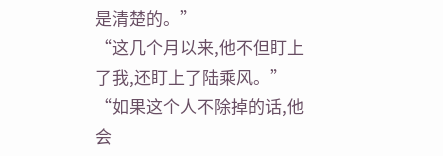是清楚的。”
“这几个月以来,他不但盯上了我,还盯上了陆乘风。”
“如果这个人不除掉的话,他会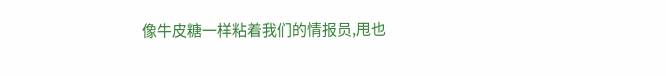像牛皮糖一样粘着我们的情报员,甩也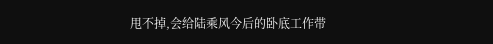甩不掉,会给陆乘风今后的卧底工作带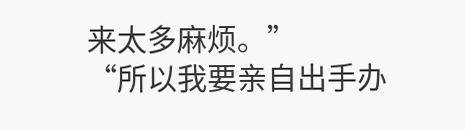来太多麻烦。”
“所以我要亲自出手办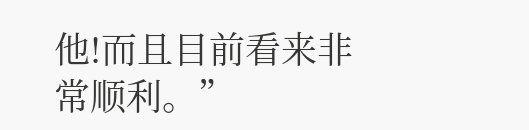他!而且目前看来非常顺利。”